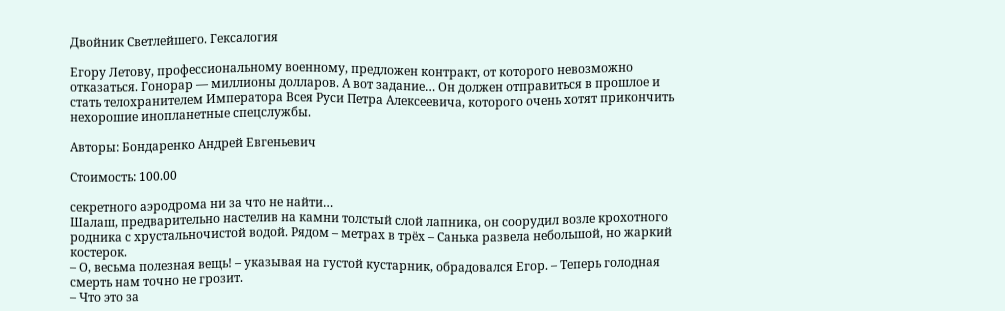Двойник Светлейшего. Гексалогия

Егору Летову, профессиональному военному, предложен контракт, от которого невозможно отказаться. Гонорар — миллионы долларов. А вот задание… Он должен отправиться в прошлое и стать телохранителем Императора Всея Руси Петра Алексеевича, которого очень хотят прикончить нехорошие инопланетные спецслужбы.

Авторы: Бондаренко Андрей Евгеньевич

Стоимость: 100.00

секретного аэродрома ни за что не найти…
Шалаш, предварительно настелив на камни толстый слой лапника, он соорудил возле крохотного родника с хрустальночистой водой. Рядом – метрах в трёх – Санька развела небольшой, но жаркий костерок.
– О, весьма полезная вещь! – указывая на густой кустарник, обрадовался Егор. – Теперь голодная смерть нам точно не грозит.
– Что это за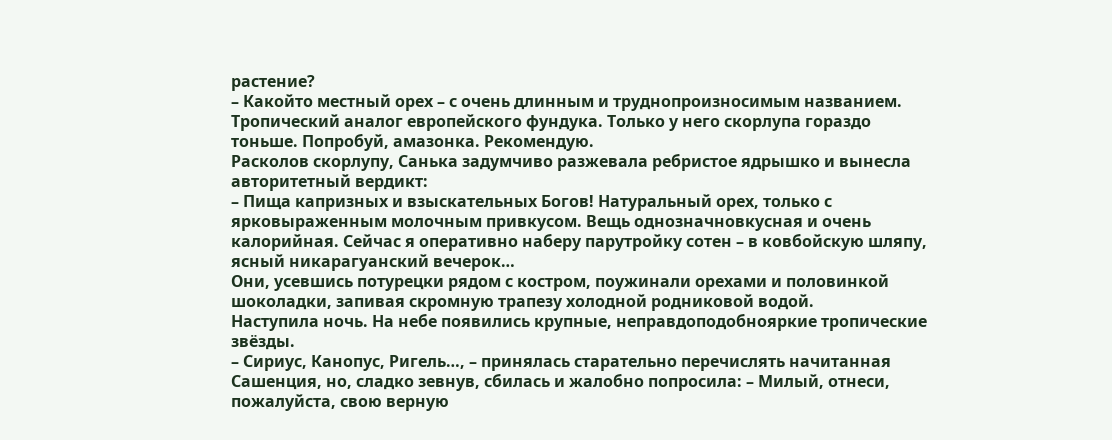растение?
– Какойто местный орех – с очень длинным и труднопроизносимым названием. Тропический аналог европейского фундука. Только у него скорлупа гораздо тоньше. Попробуй, амазонка. Рекомендую.
Расколов скорлупу, Санька задумчиво разжевала ребристое ядрышко и вынесла авторитетный вердикт:
– Пища капризных и взыскательных Богов! Натуральный орех, только с ярковыраженным молочным привкусом. Вещь однозначновкусная и очень калорийная. Сейчас я оперативно наберу парутройку сотен – в ковбойскую шляпу, ясный никарагуанский вечерок…
Они, усевшись потурецки рядом с костром, поужинали орехами и половинкой шоколадки, запивая скромную трапезу холодной родниковой водой.
Наступила ночь. На небе появились крупные, неправдоподобнояркие тропические звёзды.
– Сириус, Канопус, Ригель…, – принялась старательно перечислять начитанная Сашенция, но, сладко зевнув, сбилась и жалобно попросила: – Милый, отнеси, пожалуйста, свою верную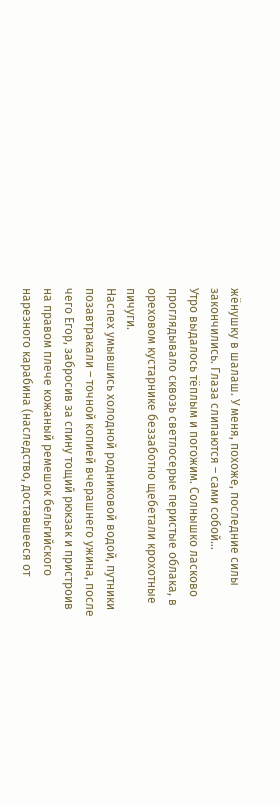жёнушку в шалаш. У меня, похоже, последние силы закончились. Глаза слипаются – сами собой…
Утро выдалось тёплым и погожим. Солнышко ласково проглядывало сквозь светлосерые перистые облака, в ореховом кустарнике беззаботно щебетали крохотные пичуги.
Наспех умывшись холодной родниковой водой, путники позавтракали – точной копией вчерашнего ужина, после чего Егор, забросив за спину тощий рюкзак и пристроив на правом плече кожаный ремешок бельгийского нарезного карабина (наследство, доставшееся от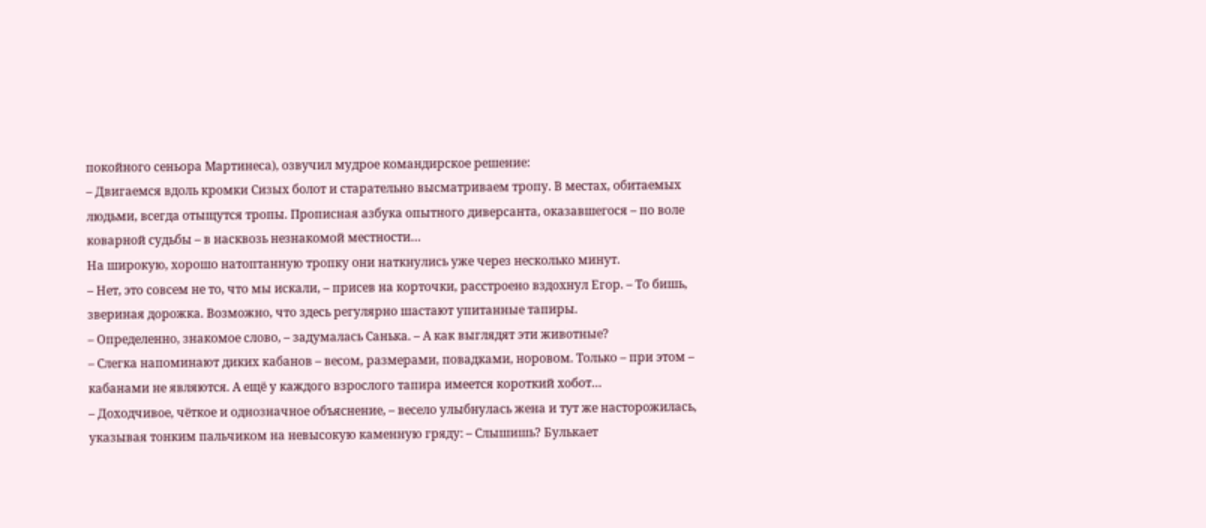покойного сеньора Мартинеса), озвучил мудрое командирское решение:
– Двигаемся вдоль кромки Сизых болот и старательно высматриваем тропу. В местах, обитаемых людьми, всегда отыщутся тропы. Прописная азбука опытного диверсанта, оказавшегося – по воле коварной судьбы – в насквозь незнакомой местности…
На широкую, хорошо натоптанную тропку они наткнулись уже через несколько минут.
– Нет, это совсем не то, что мы искали, – присев на корточки, расстроено вздохнул Егор. – То бишь, звериная дорожка. Возможно, что здесь регулярно шастают упитанные тапиры.
– Определенно, знакомое слово, – задумалась Санька. – А как выглядят эти животные?
– Слегка напоминают диких кабанов – весом, размерами, повадками, норовом. Только – при этом – кабанами не являются. А ещё у каждого взрослого тапира имеется короткий хобот…
– Доходчивое, чёткое и однозначное объяснение, – весело улыбнулась жена и тут же насторожилась, указывая тонким пальчиком на невысокую каменную гряду: – Слышишь? Булькает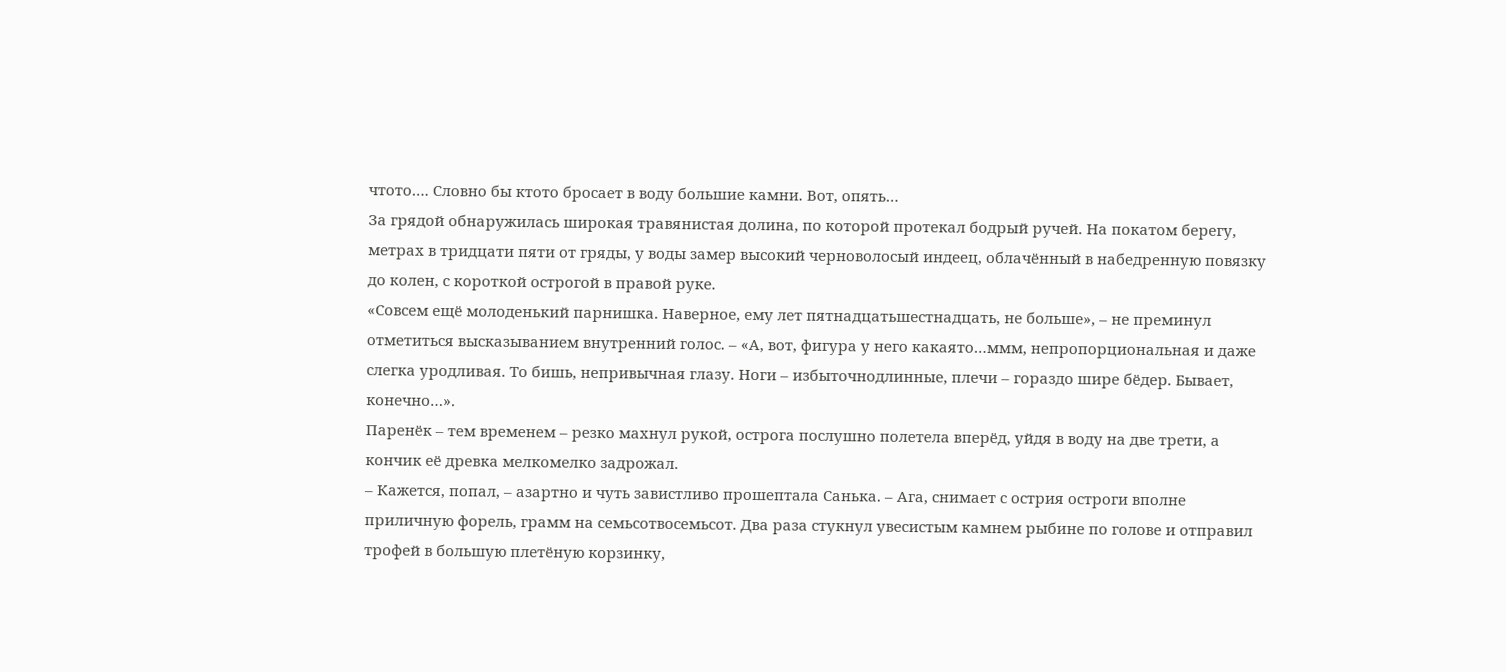чтото…. Словно бы ктото бросает в воду большие камни. Вот, опять…
За грядой обнаружилась широкая травянистая долина, по которой протекал бодрый ручей. На покатом берегу, метрах в тридцати пяти от гряды, у воды замер высокий черноволосый индеец, облачённый в набедренную повязку до колен, с короткой острогой в правой руке.
«Совсем ещё молоденький парнишка. Наверное, ему лет пятнадцатьшестнадцать, не больше», – не преминул отметиться высказыванием внутренний голос. – «А, вот, фигура у него какаято…ммм, непропорциональная и даже слегка уродливая. То бишь, непривычная глазу. Ноги – избыточнодлинные, плечи – гораздо шире бёдер. Бывает, конечно…».
Паренёк – тем временем – резко махнул рукой, острога послушно полетела вперёд, уйдя в воду на две трети, а кончик её древка мелкомелко задрожал.
– Кажется, попал, – азартно и чуть завистливо прошептала Санька. – Ага, снимает с острия остроги вполне приличную форель, грамм на семьсотвосемьсот. Два раза стукнул увесистым камнем рыбине по голове и отправил трофей в большую плетёную корзинку,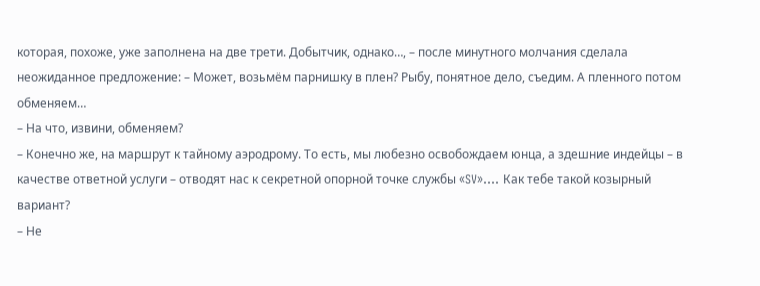которая, похоже, уже заполнена на две трети. Добытчик, однако…, – после минутного молчания сделала неожиданное предложение: – Может, возьмём парнишку в плен? Рыбу, понятное дело, съедим. А пленного потом обменяем…
– На что, извини, обменяем?
– Конечно же, на маршрут к тайному аэродрому. То есть, мы любезно освобождаем юнца, а здешние индейцы – в качестве ответной услуги – отводят нас к секретной опорной точке службы «SV»…. Как тебе такой козырный вариант?
– Не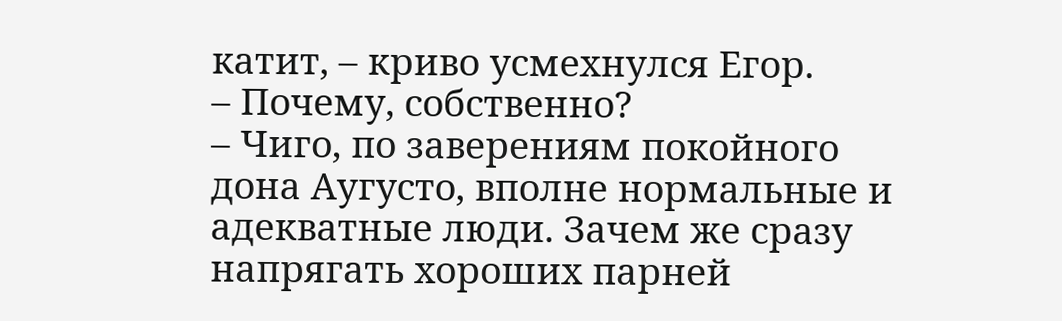катит, – криво усмехнулся Егор.
– Почему, собственно?
– Чиго, по заверениям покойного дона Аугусто, вполне нормальные и адекватные люди. Зачем же сразу напрягать хороших парней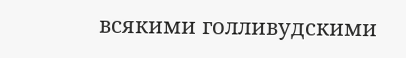всякими голливудскими